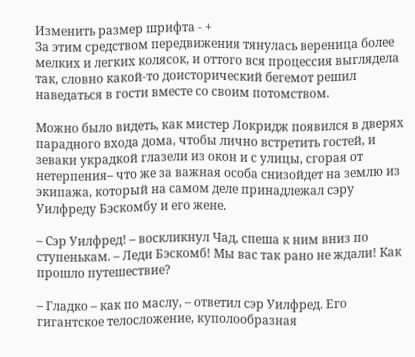Изменить размер шрифта - +
За этим средством передвижения тянулась вереница более мелких и легких колясок, и оттого вся процессия выглядела так, словно какой-то доисторический бегемот решил наведаться в гости вместе со своим потомством.

Можно было видеть, как мистер Локридж появился в дверях парадного входа дома, чтобы лично встретить гостей, и зеваки украдкой глазели из окон и с улицы, сгорая от нетерпения– что же за важная особа снизойдет на землю из экипажа, который на самом деле принадлежал сэру Уилфреду Бэскомбу и его жене.

– Сэр Уилфред! – воскликнул Чад, спеша к ним вниз по ступенькам. – Леди Бэскомб! Мы вас так рано не ждали! Как прошло путешествие?

– Гладко – как по маслу, – ответил сэр Уилфред. Его гигантское телосложение, куполообразная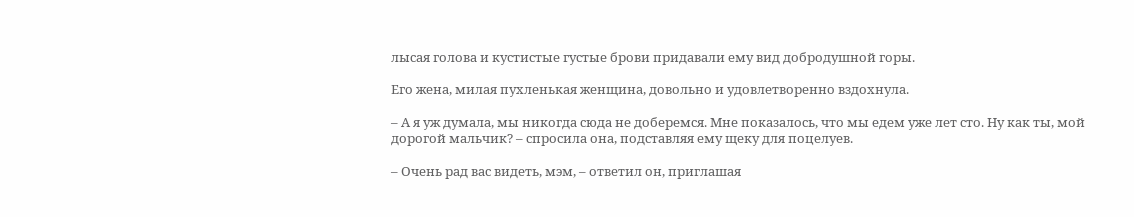лысая голова и кустистые густые брови придавали ему вид добродушной горы.

Его жена, милая пухленькая женщина, довольно и удовлетворенно вздохнула.

– А я уж думала, мы никогда сюда не доберемся. Мне показалось, что мы едем уже лет сто. Ну как ты, мой дорогой мальчик? – спросила она, подставляя ему щеку для поцелуев.

– Очень рад вас видеть, мэм, – ответил он, приглашая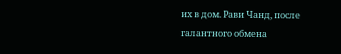их в дом. Рави Чанд, после галантного обмена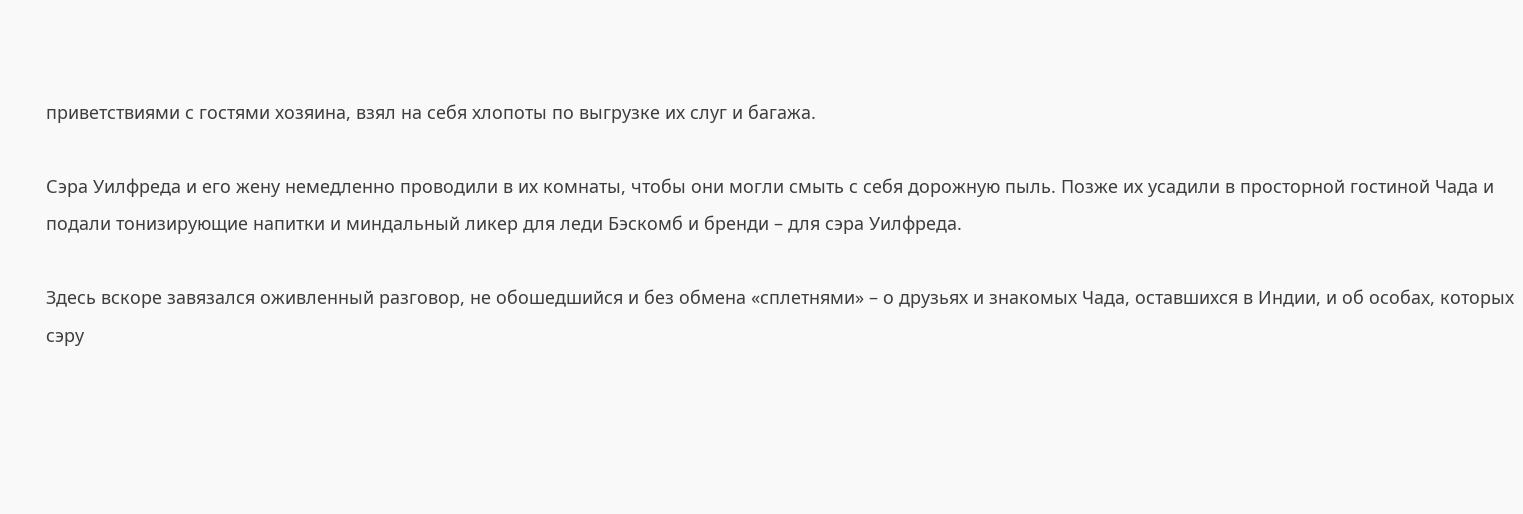приветствиями с гостями хозяина, взял на себя хлопоты по выгрузке их слуг и багажа.

Сэра Уилфреда и его жену немедленно проводили в их комнаты, чтобы они могли смыть с себя дорожную пыль. Позже их усадили в просторной гостиной Чада и подали тонизирующие напитки и миндальный ликер для леди Бэскомб и бренди – для сэра Уилфреда.

Здесь вскоре завязался оживленный разговор, не обошедшийся и без обмена «сплетнями» – о друзьях и знакомых Чада, оставшихся в Индии, и об особах, которых сэру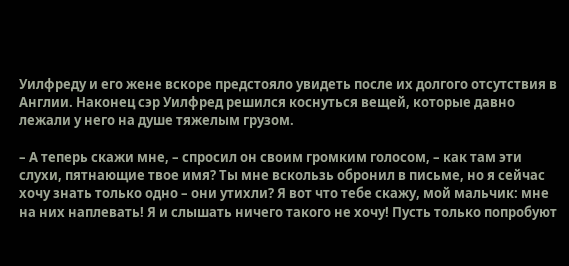Уилфреду и его жене вскоре предстояло увидеть после их долгого отсутствия в Англии. Наконец сэр Уилфред решился коснуться вещей, которые давно лежали у него на душе тяжелым грузом.

– А теперь скажи мне, – спросил он своим громким голосом, – как там эти слухи, пятнающие твое имя? Ты мне вскользь обронил в письме, но я сейчас хочу знать только одно – они утихли? Я вот что тебе скажу, мой мальчик: мне на них наплевать! Я и слышать ничего такого не хочу! Пусть только попробуют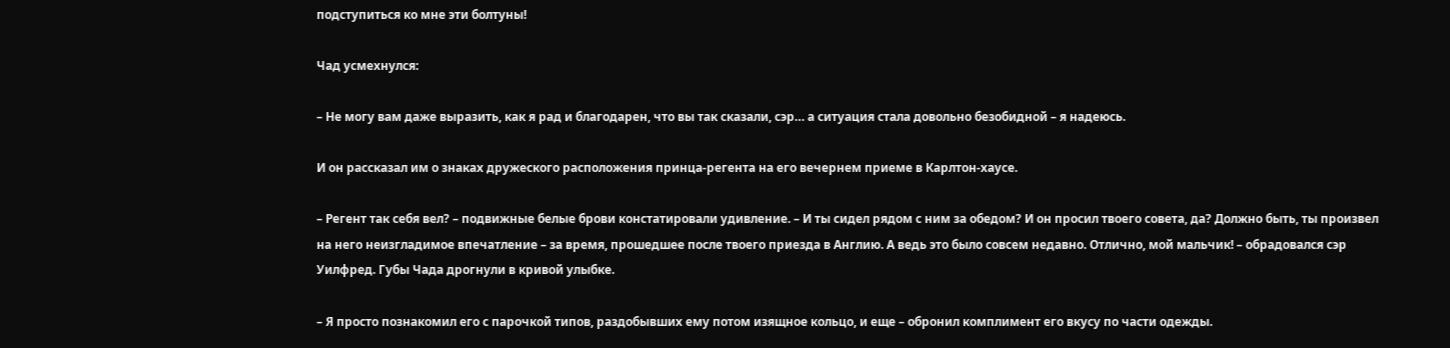подступиться ко мне эти болтуны!

Чад усмехнулся:

– Не могу вам даже выразить, как я рад и благодарен, что вы так сказали, сэр… а ситуация стала довольно безобидной – я надеюсь.

И он рассказал им о знаках дружеского расположения принца-регента на его вечернем приеме в Карлтон-хаусе.

– Регент так себя вел? – подвижные белые брови констатировали удивление. – И ты сидел рядом с ним за обедом? И он просил твоего совета, да? Должно быть, ты произвел на него неизгладимое впечатление – за время, прошедшее после твоего приезда в Англию. А ведь это было совсем недавно. Отлично, мой мальчик! – обрадовался сэр Уилфред. Губы Чада дрогнули в кривой улыбке.

– Я просто познакомил его с парочкой типов, раздобывших ему потом изящное кольцо, и еще – обронил комплимент его вкусу по части одежды.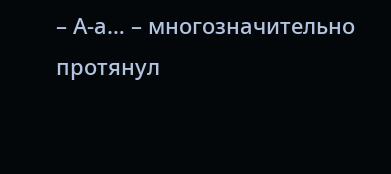– А-а… – многозначительно протянул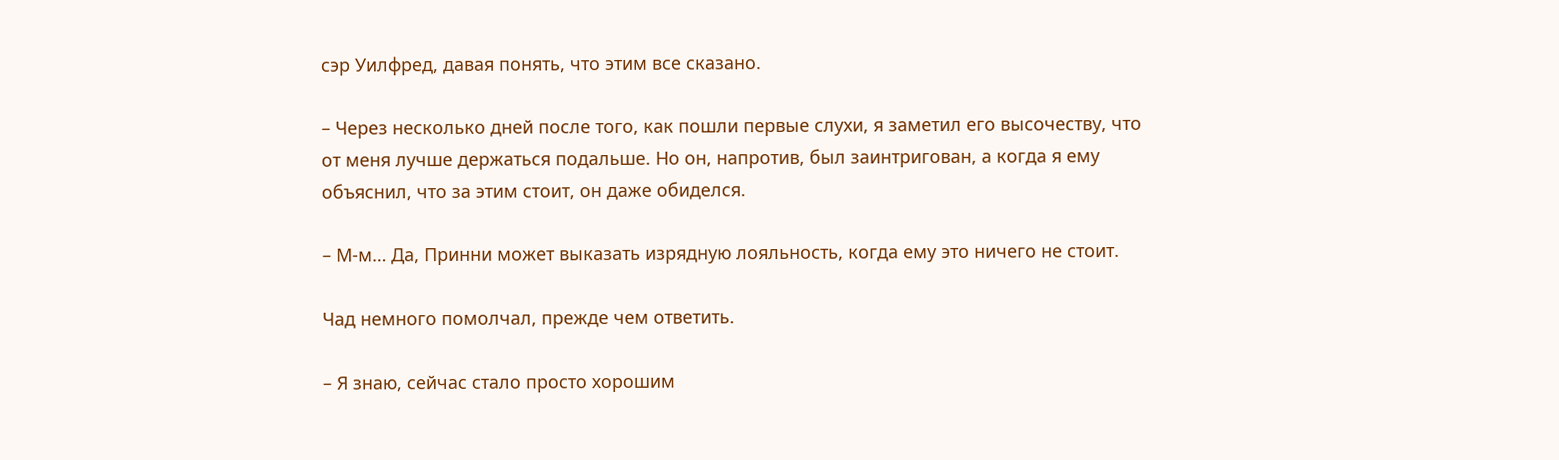сэр Уилфред, давая понять, что этим все сказано.

– Через несколько дней после того, как пошли первые слухи, я заметил его высочеству, что от меня лучше держаться подальше. Но он, напротив, был заинтригован, а когда я ему объяснил, что за этим стоит, он даже обиделся.

– М-м… Да, Принни может выказать изрядную лояльность, когда ему это ничего не стоит.

Чад немного помолчал, прежде чем ответить.

– Я знаю, сейчас стало просто хорошим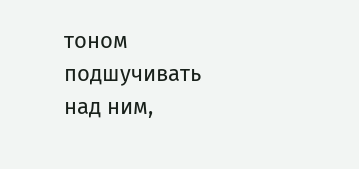тоном подшучивать над ним,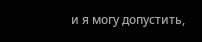и я могу допустить,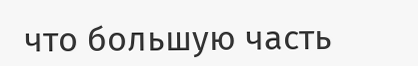что большую часть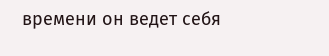времени он ведет себя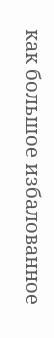как большое избалованное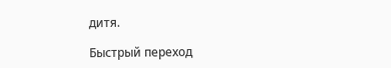дитя.

Быстрый переход